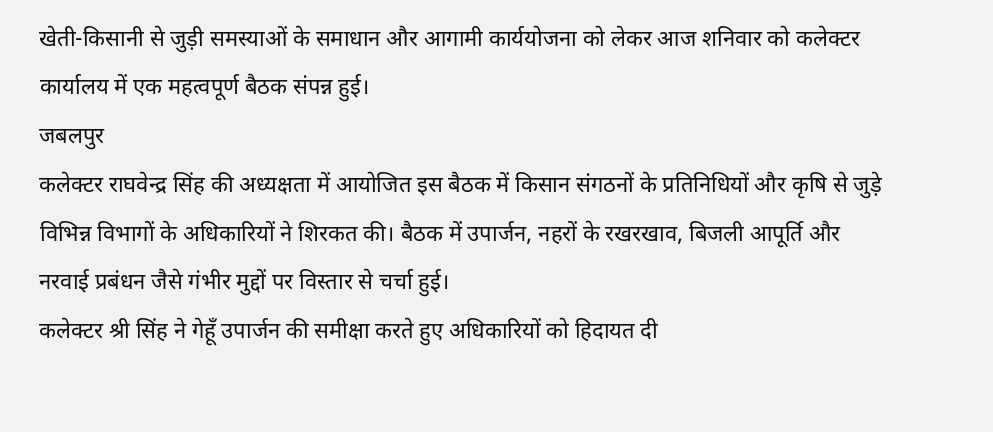खेती-किसानी से जुड़ी समस्याओं के समाधान और आगामी कार्ययोजना को लेकर आज शनिवार को कलेक्टर कार्यालय में एक महत्वपूर्ण बैठक संपन्न हुई।
जबलपुर
कलेक्टर राघवेन्द्र सिंह की अध्यक्षता में आयोजित इस बैठक में किसान संगठनों के प्रतिनिधियों और कृषि से जुड़े विभिन्न विभागों के अधिकारियों ने शिरकत की। बैठक में उपार्जन, नहरों के रखरखाव, बिजली आपूर्ति और नरवाई प्रबंधन जैसे गंभीर मुद्दों पर विस्तार से चर्चा हुई।
कलेक्टर श्री सिंह ने गेहूँ उपार्जन की समीक्षा करते हुए अधिकारियों को हिदायत दी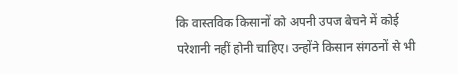कि वास्तविक किसानों को अपनी उपज बेचने में कोई परेशानी नहीं होनी चाहिए। उन्होंने किसान संगठनों से भी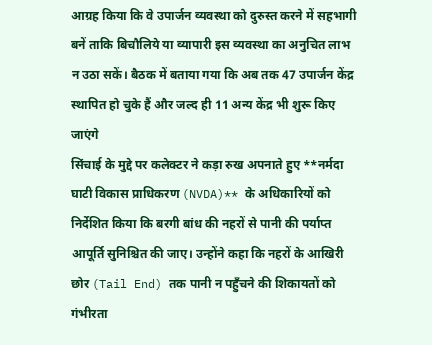आग्रह किया कि वे उपार्जन व्यवस्था को दुरुस्त करने में सहभागी बनें ताकि बिचौलिये या व्यापारी इस व्यवस्था का अनुचित लाभ न उठा सकें। बैठक में बताया गया कि अब तक 47 उपार्जन केंद्र स्थापित हो चुके हैं और जल्द ही 11 अन्य केंद्र भी शुरू किए जाएंगे
सिंचाई के मुद्दे पर कलेक्टर ने कड़ा रुख अपनाते हुए **नर्मदा घाटी विकास प्राधिकरण (NVDA)** के अधिकारियों को निर्देशित किया कि बरगी बांध की नहरों से पानी की पर्याप्त आपूर्ति सुनिश्चित की जाए। उन्होंने कहा कि नहरों के आखिरी छोर (Tail End) तक पानी न पहुँचने की शिकायतों को गंभीरता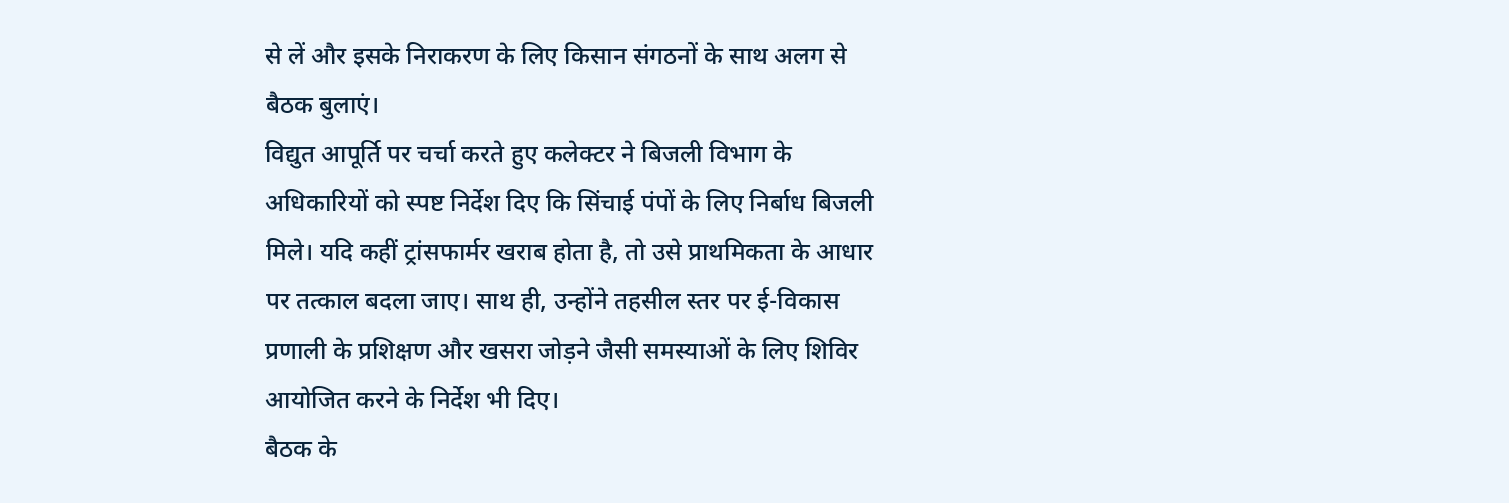से लें और इसके निराकरण के लिए किसान संगठनों के साथ अलग से बैठक बुलाएं।
विद्युत आपूर्ति पर चर्चा करते हुए कलेक्टर ने बिजली विभाग के अधिकारियों को स्पष्ट निर्देश दिए कि सिंचाई पंपों के लिए निर्बाध बिजली मिले। यदि कहीं ट्रांसफार्मर खराब होता है, तो उसे प्राथमिकता के आधार पर तत्काल बदला जाए। साथ ही, उन्होंने तहसील स्तर पर ई-विकास प्रणाली के प्रशिक्षण और खसरा जोड़ने जैसी समस्याओं के लिए शिविर आयोजित करने के निर्देश भी दिए।
बैठक के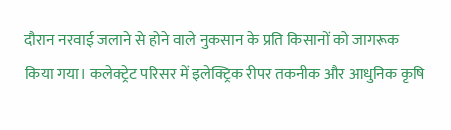दौरान नरवाई जलाने से होने वाले नुकसान के प्रति किसानों को जागरूक किया गया। कलेक्ट्रेट परिसर में इलेक्ट्रिक रीपर तकनीक और आधुनिक कृषि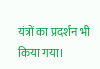यंत्रों का प्रदर्शन भी किया गया।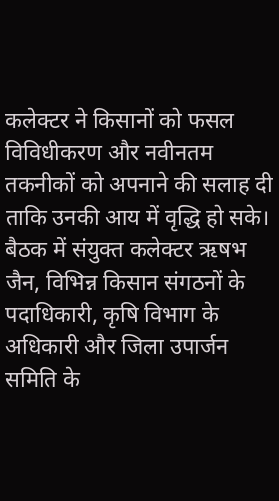कलेक्टर ने किसानों को फसल विविधीकरण और नवीनतम तकनीकों को अपनाने की सलाह दी ताकि उनकी आय में वृद्धि हो सके।
बैठक में संयुक्त कलेक्टर ऋषभ जैन, विभिन्न किसान संगठनों के पदाधिकारी, कृषि विभाग के अधिकारी और जिला उपार्जन समिति के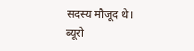सदस्य मौजूद थे।
ब्यूरो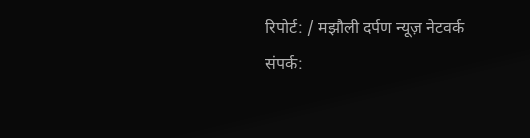रिपोर्ट: / मझौली दर्पण न्यूज़ नेटवर्क
संपर्क: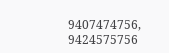9407474756, 9424575756